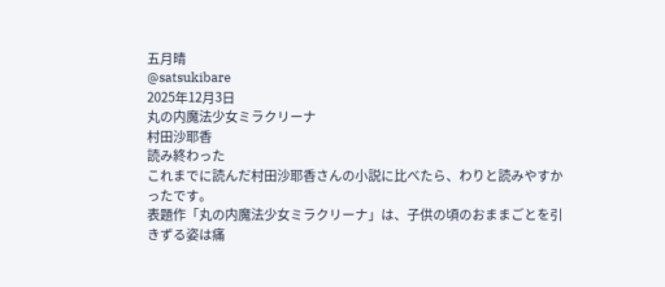五月晴
@satsukibare
2025年12月3日
丸の内魔法少女ミラクリーナ
村田沙耶香
読み終わった
これまでに読んだ村田沙耶香さんの小説に比べたら、わりと読みやすかったです。
表題作「丸の内魔法少女ミラクリーナ」は、子供の頃のおままごとを引きずる姿は痛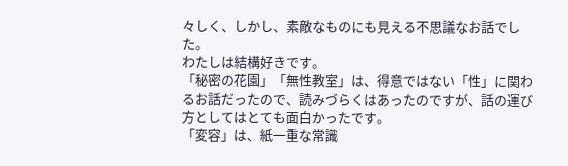々しく、しかし、素敵なものにも見える不思議なお話でした。
わたしは結構好きです。
「秘密の花園」「無性教室」は、得意ではない「性」に関わるお話だったので、読みづらくはあったのですが、話の運び方としてはとても面白かったです。
「変容」は、紙一重な常識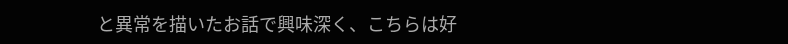と異常を描いたお話で興味深く、こちらは好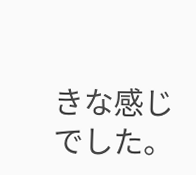きな感じでした。